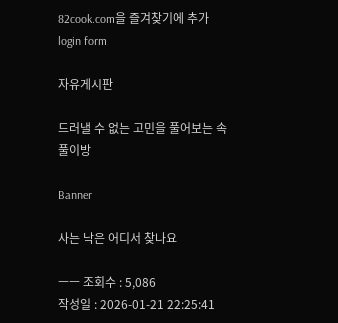82cook.com을 즐겨찾기에 추가
login form

자유게시판

드러낼 수 없는 고민을 풀어보는 속풀이방

Banner

사는 낙은 어디서 찾나요

ㅡㅡ 조회수 : 5,086
작성일 : 2026-01-21 22:25:41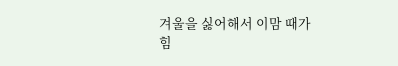겨울을 싫어해서 이맘 때가 힘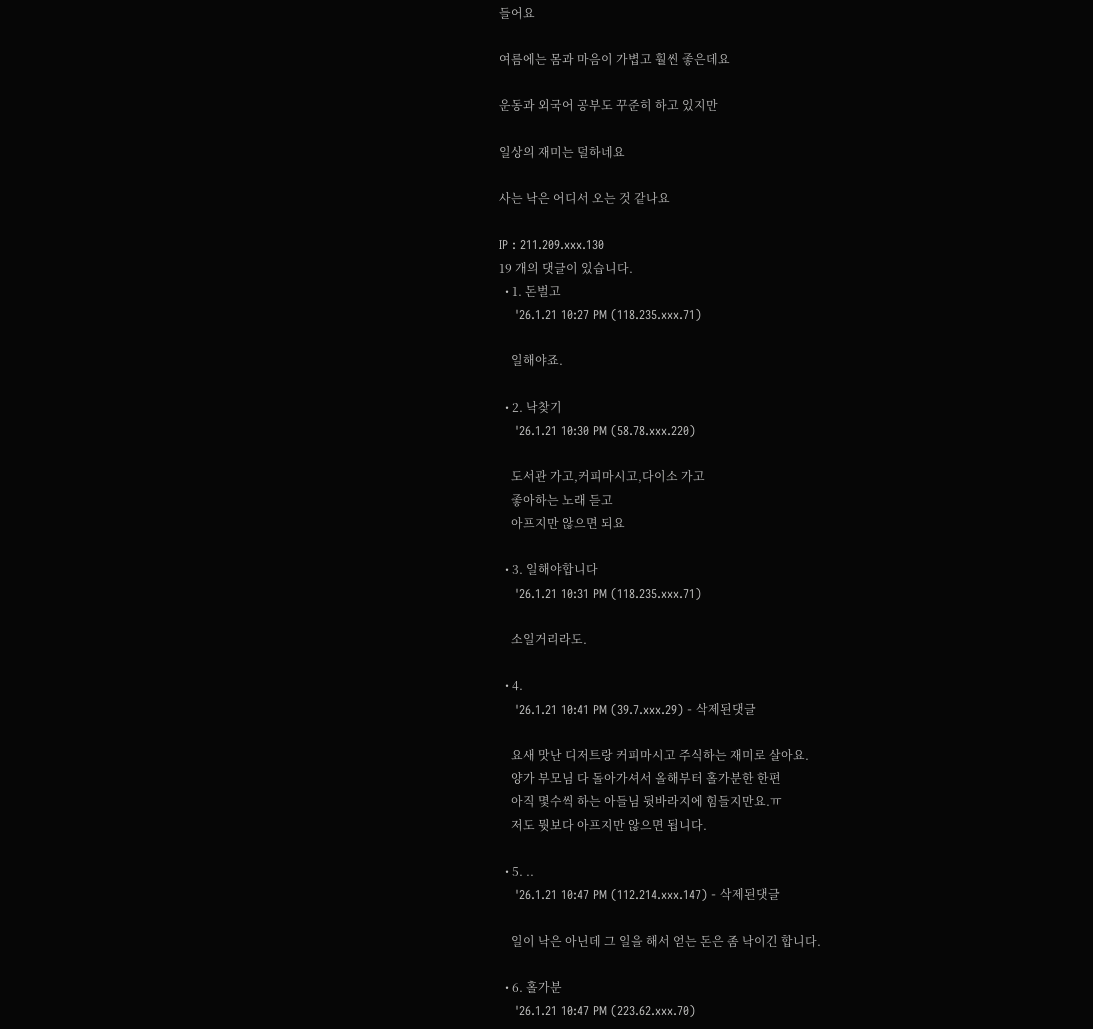들어요

여름에는 몸과 마음이 가볍고 훨씬 좋은데요

운동과 외국어 공부도 꾸준히 하고 있지만

일상의 재미는 덜하네요

사는 낙은 어디서 오는 것 같나요

IP : 211.209.xxx.130
19 개의 댓글이 있습니다.
  • 1. 돈벌고
    '26.1.21 10:27 PM (118.235.xxx.71)

    일해야죠.

  • 2. 낙찾기
    '26.1.21 10:30 PM (58.78.xxx.220)

    도서관 가고,커피마시고,다이소 가고
    좋아하는 노래 듣고
    아프지만 않으면 되요

  • 3. 일해야합니다
    '26.1.21 10:31 PM (118.235.xxx.71)

    소일거리라도.

  • 4.
    '26.1.21 10:41 PM (39.7.xxx.29) - 삭제된댓글

    요새 맛난 디저트랑 커피마시고 주식하는 재미로 살아요.
    양가 부모님 다 돌아가셔서 올해부터 홀가분한 한편
    아직 몇수씩 하는 아들님 뒷바라지에 힘들지만요.ㅠ
    저도 뭣보다 아프지만 않으면 됩니다.

  • 5. ..
    '26.1.21 10:47 PM (112.214.xxx.147) - 삭제된댓글

    일이 낙은 아닌데 그 일을 해서 얻는 돈은 좀 낙이긴 합니다.

  • 6. 홀가분
    '26.1.21 10:47 PM (223.62.xxx.70)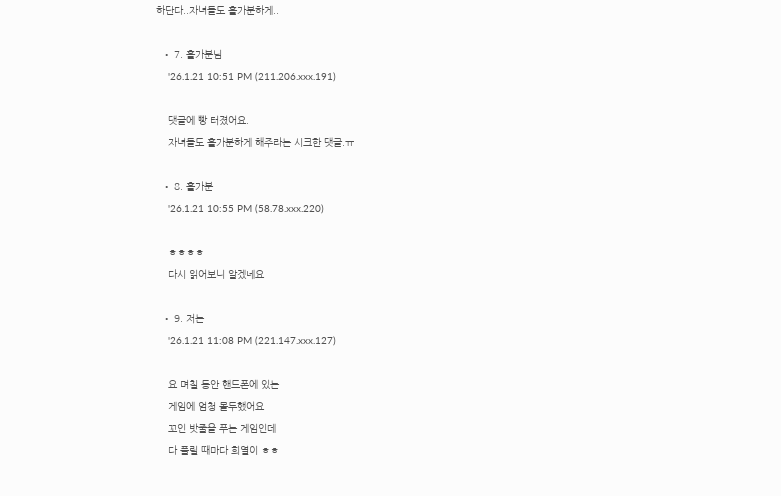하단다..자녀들도 홀가분하게..

  • 7. 홀가분님
    '26.1.21 10:51 PM (211.206.xxx.191)

    댓글에 빵 터졌어요.
    자녀들도 홀가분하게 해주라는 시크한 댓글.ㅠ

  • 8. 홀가분
    '26.1.21 10:55 PM (58.78.xxx.220)

    ㅎㅎㅎㅎ
    다시 읽어보니 알겠네요

  • 9. 저는
    '26.1.21 11:08 PM (221.147.xxx.127)

    요 며칠 동안 핸드폰에 있는
    게임에 엄청 몰두했어요
    꼬인 밧줄을 푸는 게임인데
    다 풀릴 때마다 희열이 ㅎㅎ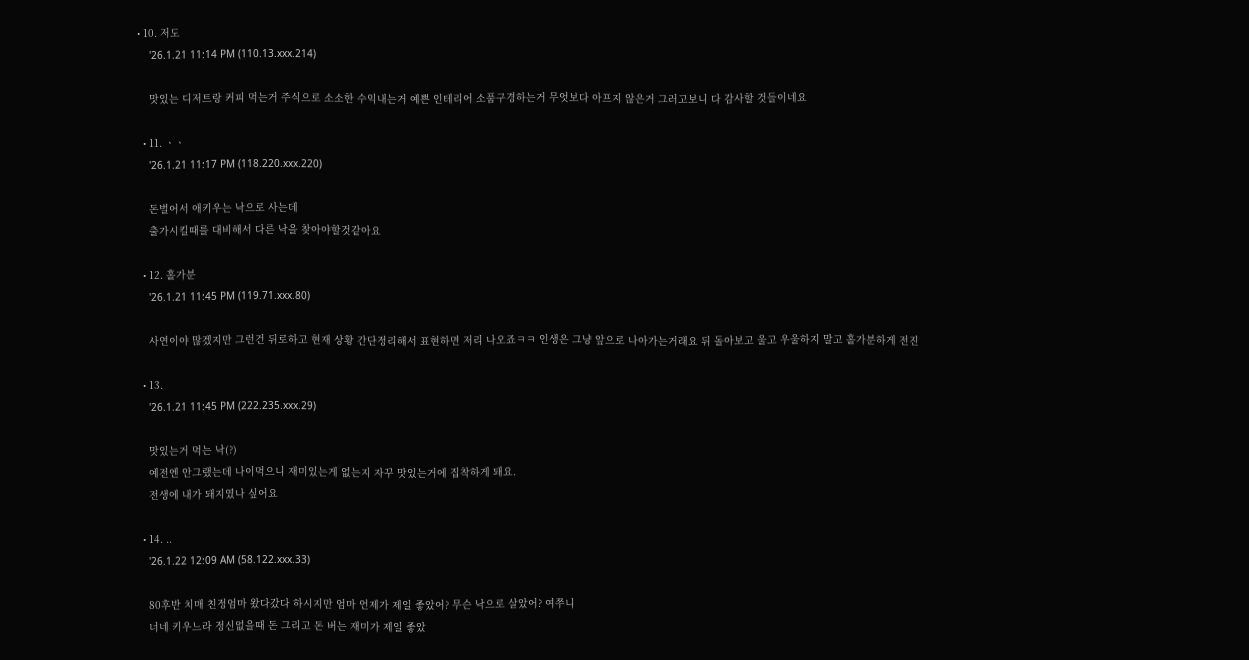• 10. 저도
    '26.1.21 11:14 PM (110.13.xxx.214)

    맛있는 디저트랑 커피 먹는거 주식으로 소소한 수익내는거 예쁜 인테리어 소품구경하는거 무엇보다 아프지 않은거 그러고보니 다 감사할 것들이네요

  • 11. ㆍㆍ
    '26.1.21 11:17 PM (118.220.xxx.220)

    돈벌어서 애키우는 낙으로 사는데
    출가시킬때를 대비해서 다른 낙을 찾아야할것같아요

  • 12. 홀가분
    '26.1.21 11:45 PM (119.71.xxx.80)

    사연이야 많겠지만 그런건 뒤로하고 현재 상황 간단정리해서 표현하면 저리 나오죠ㅋㅋ 인생은 그냥 앞으로 나아가는거래요 뒤 돌아보고 울고 우울하지 말고 홀가분하게 전진

  • 13.
    '26.1.21 11:45 PM (222.235.xxx.29)

    맛있는거 먹는 낙(?)
    예전엔 안그랬는데 나이먹으니 재미있는게 없는지 자꾸 맛있는거에 집착하게 돼요.
    전생에 내가 돼지였나 싶어요

  • 14. ..
    '26.1.22 12:09 AM (58.122.xxx.33)

    80후반 치매 친정엄마 왔다갔다 하시지만 엄마 언제가 제일 좋았어? 무슨 낙으로 살았어? 여쭈니
    너네 키우느라 정신없을때 돈 그리고 돈 버는 재미가 제일 좋았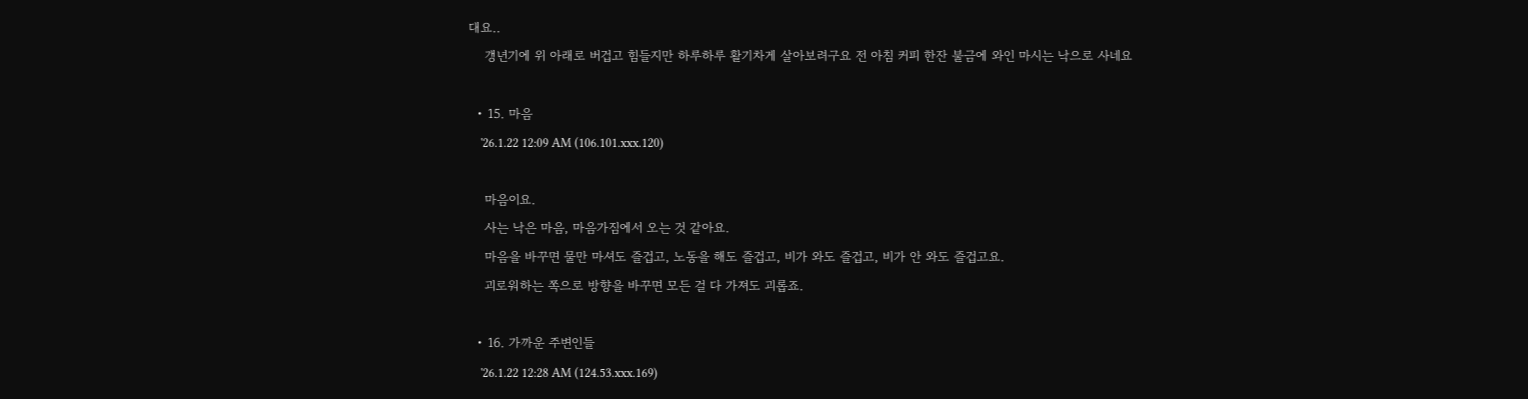대요..
    갱년기에 위 아래로 버겁고 힘들지만 하루하루 활기차게 살아보려구요 전 아침 커피 한잔 불금에 와인 마시는 낙으로 사네요

  • 15. 마음
    '26.1.22 12:09 AM (106.101.xxx.120)

    마음이요.
    사는 낙은 마음, 마음가짐에서 오는 것 같아요.
    마음을 바꾸면 물만 마셔도 즐겁고, 노동을 해도 즐겁고, 비가 와도 즐겁고, 비가 안 와도 즐겁고요.
    괴로워하는 쪽으로 방향을 바꾸면 모든 걸 다 가져도 괴롭죠.

  • 16. 가까운 주변인들
    '26.1.22 12:28 AM (124.53.xxx.169)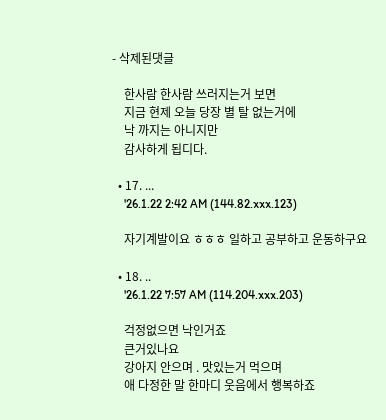- 삭제된댓글

    한사람 한사람 쓰러지는거 보면
    지금 현제 오늘 당장 별 탈 없는거에
    낙 까지는 아니지만
    감사하게 됩디다.

  • 17. ...
    '26.1.22 2:42 AM (144.82.xxx.123)

    자기계발이요 ㅎㅎㅎ 일하고 공부하고 운동하구요

  • 18. ..
    '26.1.22 7:57 AM (114.204.xxx.203)

    걱정없으면 낙인거죠
    큰거있나요
    강아지 안으며 . 맛있는거 먹으며
    애 다정한 말 한마디 웃음에서 행복하죠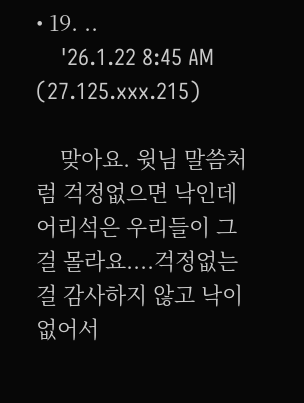• 19. ..
    '26.1.22 8:45 AM (27.125.xxx.215)

    맞아요. 윗님 말씀처럼 걱정없으면 낙인데 어리석은 우리들이 그걸 몰라요....걱정없는 걸 감사하지 않고 낙이 없어서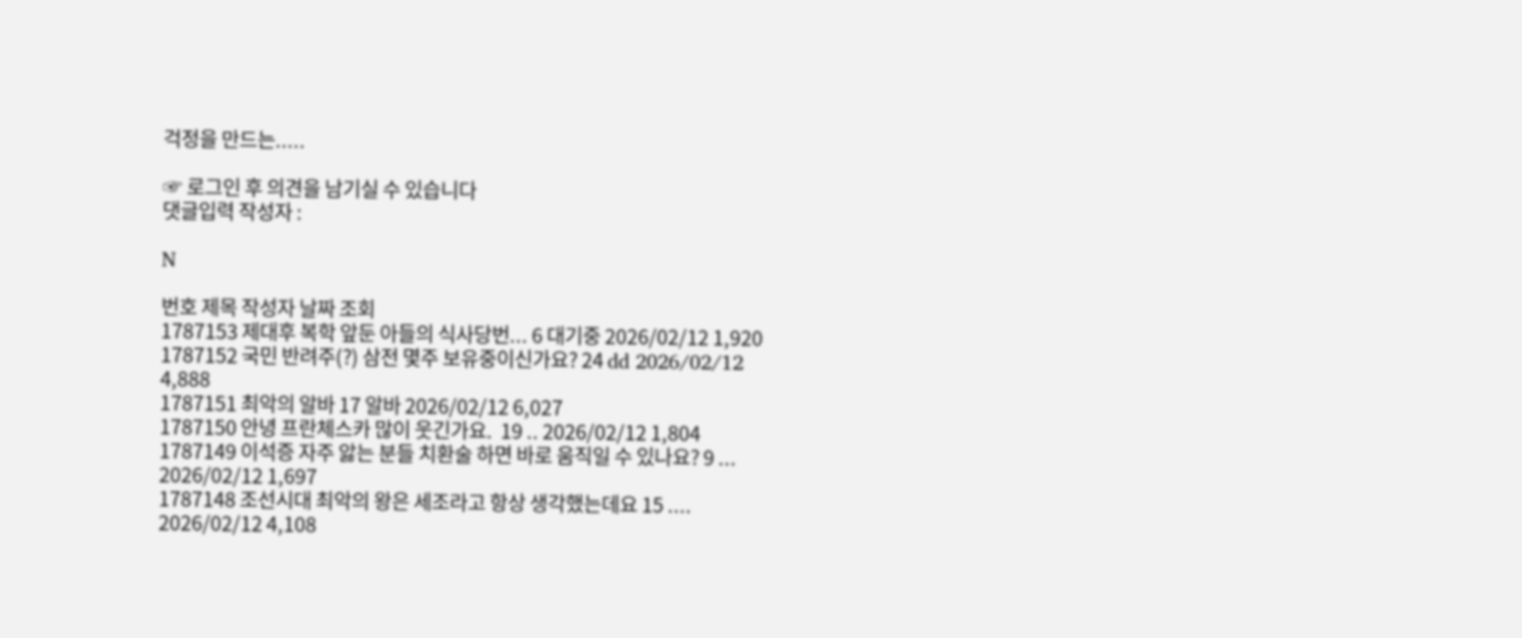걱정을 만드는.....

☞ 로그인 후 의견을 남기실 수 있습니다
댓글입력 작성자 :

N

번호 제목 작성자 날짜 조회
1787153 제대후 복학 앞둔 아들의 식사당번... 6 대기중 2026/02/12 1,920
1787152 국민 반려주(?) 삼전 몇주 보유중이신가요? 24 dd 2026/02/12 4,888
1787151 최악의 알바 17 알바 2026/02/12 6,027
1787150 안녕 프란체스카 많이 웃긴가요.  19 .. 2026/02/12 1,804
1787149 이석증 자주 앓는 분들 치환술 하면 바로 움직일 수 있나요? 9 ... 2026/02/12 1,697
1787148 조선시대 최악의 왕은 세조라고 항상 생각했는데요 15 .... 2026/02/12 4,108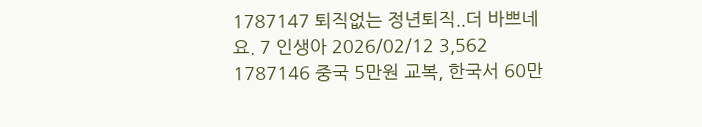1787147 퇴직없는 정년퇴직..더 바쁘네요. 7 인생아 2026/02/12 3,562
1787146 중국 5만원 교복, 한국서 60만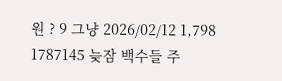원 ? 9 그냥 2026/02/12 1,798
1787145 늦잠 백수들 주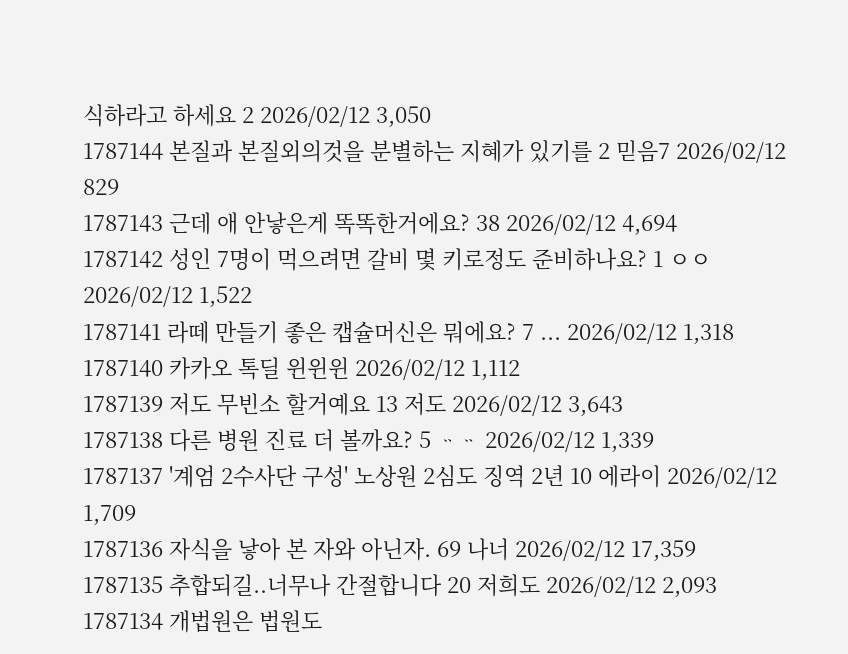식하라고 하세요 2 2026/02/12 3,050
1787144 본질과 본질외의것을 분별하는 지혜가 있기를 2 믿음7 2026/02/12 829
1787143 근데 애 안낳은게 똑똑한거에요? 38 2026/02/12 4,694
1787142 성인 7명이 먹으려면 갈비 몇 키로정도 준비하나요? 1 ㅇㅇ 2026/02/12 1,522
1787141 라떼 만들기 좋은 캡슐머신은 뭐에요? 7 ... 2026/02/12 1,318
1787140 카카오 톡딜 윈윈윈 2026/02/12 1,112
1787139 저도 무빈소 할거예요 13 저도 2026/02/12 3,643
1787138 다른 병원 진료 더 볼까요? 5 ᆢᆢ 2026/02/12 1,339
1787137 '계엄 2수사단 구성' 노상원 2심도 징역 2년 10 에라이 2026/02/12 1,709
1787136 자식을 낳아 본 자와 아닌자. 69 나너 2026/02/12 17,359
1787135 추합되길..너무나 간절합니다 20 저희도 2026/02/12 2,093
1787134 개법원은 법원도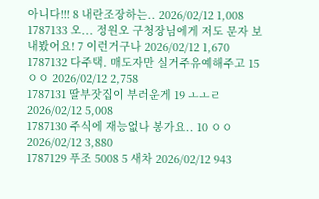아니다!!! 8 내란조장하는.. 2026/02/12 1,008
1787133 오... 정원오 구청장님에게 저도 문자 보내봤어요! 7 이런거구나 2026/02/12 1,670
1787132 다주택. 매도자만 실거주유예해주고 15 ㅇㅇ 2026/02/12 2,758
1787131 딸부잣집이 부러운게 19 ㅗㅗㄹ 2026/02/12 5,008
1787130 주식에 재능없나 봉가요.. 10 ㅇㅇ 2026/02/12 3,880
1787129 푸조 5008 5 새차 2026/02/12 943